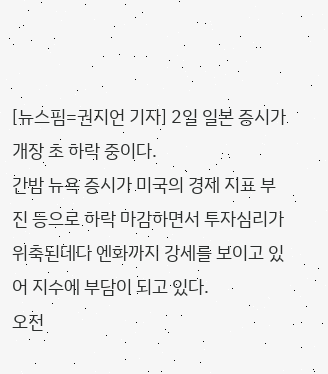[뉴스핌=권지언 기자] 2일 일본 증시가 개장 초 하락 중이다.
간밤 뉴욕 증시가 미국의 경제 지표 부진 등으로 하락 마감하면서 투자심리가 위축된데다 엔화까지 강세를 보이고 있어 지수에 부담이 되고 있다.
오전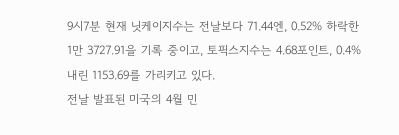9시7분 현재 닛케이지수는 전날보다 71.44엔, 0.52% 하락한 1만 3727.91을 기록 중이고, 토픽스지수는 4.68포인트, 0.4% 내린 1153.69를 가리키고 있다.
전날 발표된 미국의 4월 민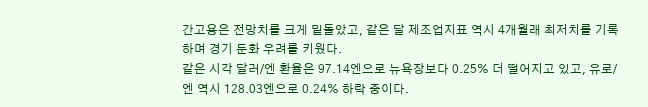간고용은 전망치를 크게 밑돌았고, 같은 달 제조업지표 역시 4개월래 최저치를 기록하며 경기 둔화 우려를 키웠다.
같은 시각 달러/엔 환율은 97.14엔으로 뉴욕장보다 0.25% 더 떨어지고 있고, 유로/엔 역시 128.03엔으로 0.24% 하락 중이다.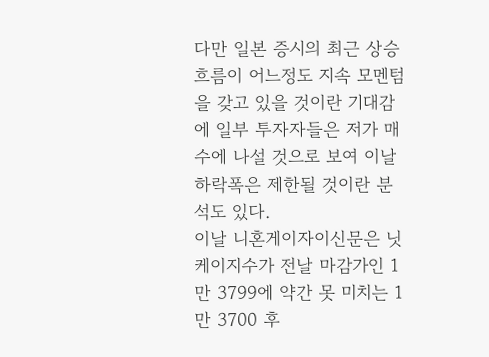다만 일본 증시의 최근 상승 흐름이 어느정도 지속 모멘텀을 갖고 있을 것이란 기대감에 일부 투자자들은 저가 매수에 나설 것으로 보여 이날 하락폭은 제한될 것이란 분석도 있다.
이날 니혼게이자이신문은 닛케이지수가 전날 마감가인 1만 3799에 약간 못 미치는 1만 3700 후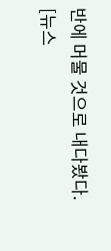반에 머물 것으로 내다봤다.
[뉴스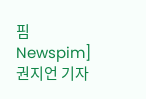핌 Newspim] 권지언 기자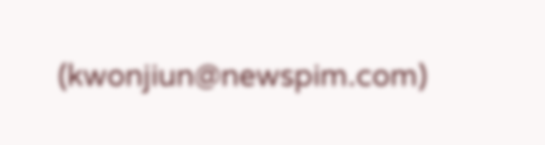(kwonjiun@newspim.com)